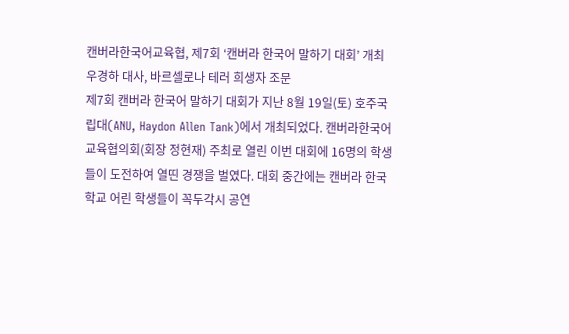캔버라한국어교육협, 제7회 ‘캔버라 한국어 말하기 대회’ 개최
우경하 대사, 바르셀로나 테러 희생자 조문
제7회 캔버라 한국어 말하기 대회가 지난 8월 19일(토) 호주국립대(ANU, Haydon Allen Tank)에서 개최되었다. 캔버라한국어교육협의회(회장 정현재) 주최로 열린 이번 대회에 16명의 학생들이 도전하여 열띤 경쟁을 벌였다. 대회 중간에는 캔버라 한국학교 어린 학생들이 꼭두각시 공연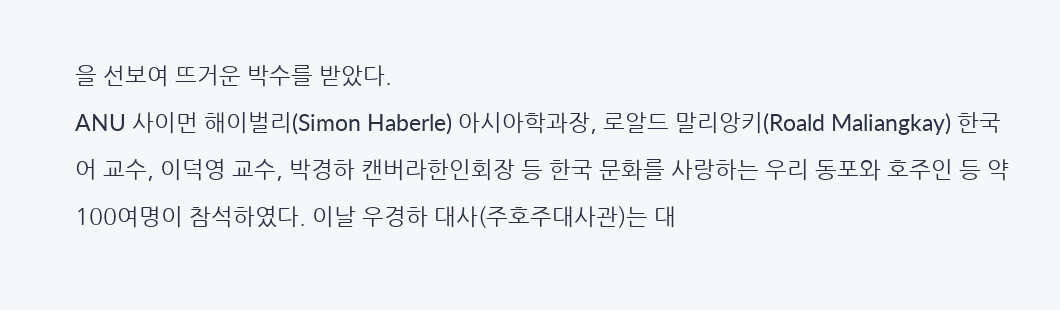을 선보여 뜨거운 박수를 받았다.
ANU 사이먼 해이벌리(Simon Haberle) 아시아학과장, 로알드 말리앙키(Roald Maliangkay) 한국어 교수, 이덕영 교수, 박경하 캔버라한인회장 등 한국 문화를 사랑하는 우리 동포와 호주인 등 약 100여명이 참석하였다. 이날 우경하 대사(주호주대사관)는 대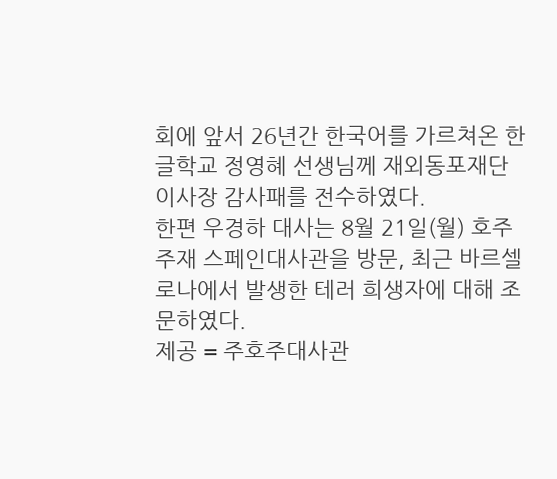회에 앞서 26년간 한국어를 가르쳐온 한글학교 정영혜 선생님께 재외동포재단 이사장 감사패를 전수하였다.
한편 우경하 대사는 8월 21일(월) 호주 주재 스페인대사관을 방문, 최근 바르셀로나에서 발생한 테러 희생자에 대해 조문하였다.
제공 = 주호주대사관